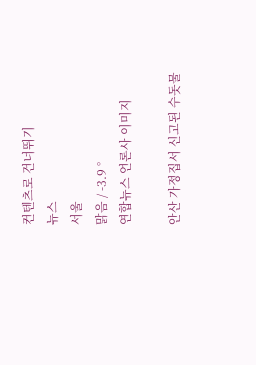컨텐츠로 건너뛰기
뉴스
서울
맑음 / -3.9 °
연합뉴스 언론사 이미지

안산 가정집서 신고된 수돗물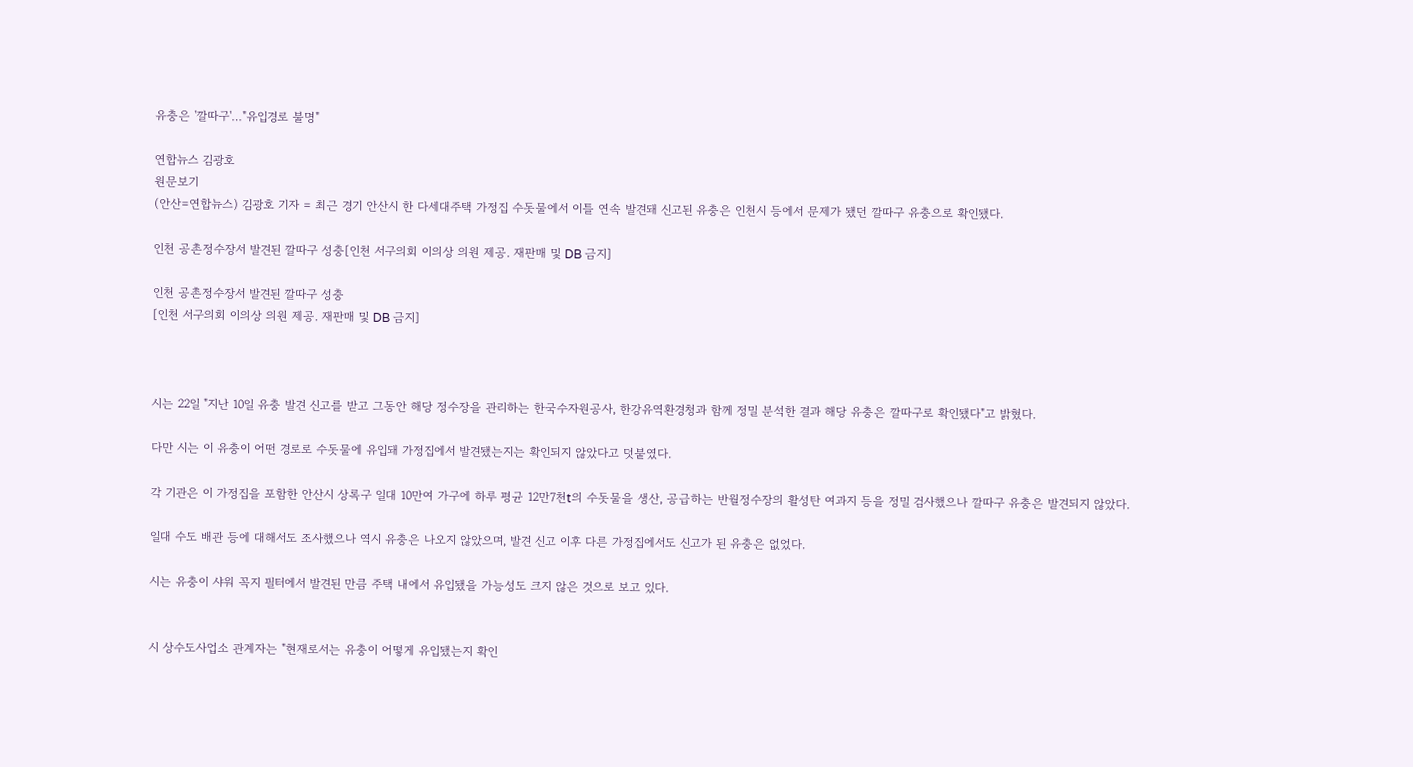유충은 '깔따구'…"유입경로 불명"

연합뉴스 김광호
원문보기
(안산=연합뉴스) 김광호 기자 = 최근 경기 안산시 한 다세대주택 가정집 수돗물에서 이틀 연속 발견돼 신고된 유충은 인천시 등에서 문제가 됐던 깔따구 유충으로 확인됐다.

인천 공촌정수장서 발견된 깔따구 성충[인천 서구의회 이의상 의원 제공. 재판매 및 DB 금지]

인천 공촌정수장서 발견된 깔따구 성충
[인천 서구의회 이의상 의원 제공. 재판매 및 DB 금지]



시는 22일 "지난 10일 유충 발견 신고를 받고 그동안 해당 정수장을 관리하는 한국수자원공사, 한강유역환경청과 함께 정밀 분석한 결과 해당 유충은 깔따구로 확인됐다"고 밝혔다.

다만 시는 이 유충이 어떤 경로로 수돗물에 유입돼 가정집에서 발견됐는지는 확인되지 않았다고 덧붙였다.

각 기관은 이 가정집을 포함한 안산시 상록구 일대 10만여 가구에 하루 평균 12만7천t의 수돗물을 생산, 공급하는 반월정수장의 활성탄 여과지 등을 정밀 검사했으나 깔따구 유충은 발견되지 않았다.

일대 수도 배관 등에 대해서도 조사했으나 역시 유충은 나오지 않았으며, 발견 신고 이후 다른 가정집에서도 신고가 된 유충은 없었다.

시는 유충이 샤워 꼭지 필터에서 발견된 만큼 주택 내에서 유입됐을 가능성도 크지 않은 것으로 보고 있다.


시 상수도사업소 관계자는 "현재로서는 유충이 어떻게 유입됐는지 확인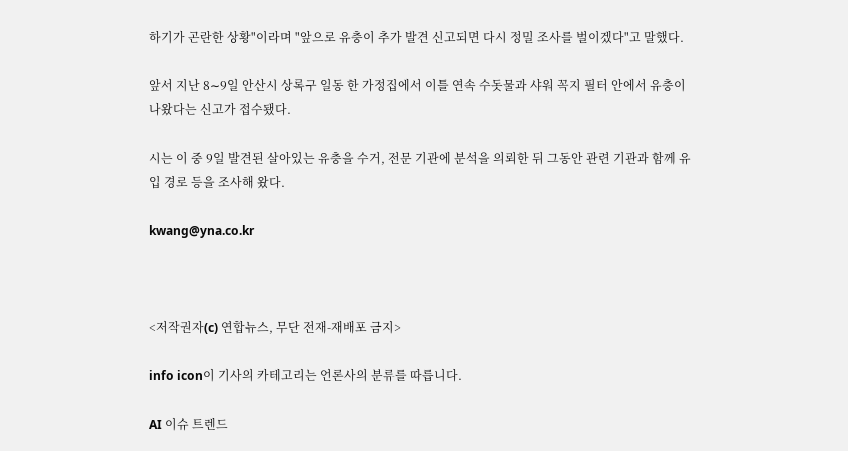하기가 곤란한 상황"이라며 "앞으로 유충이 추가 발견 신고되면 다시 정밀 조사를 벌이겠다"고 말했다.

앞서 지난 8∼9일 안산시 상록구 일동 한 가정집에서 이틀 연속 수돗물과 샤워 꼭지 필터 안에서 유충이 나왔다는 신고가 접수됐다.

시는 이 중 9일 발견된 살아있는 유충을 수거, 전문 기관에 분석을 의뢰한 뒤 그동안 관련 기관과 함께 유입 경로 등을 조사해 왔다.

kwang@yna.co.kr



<저작권자(c) 연합뉴스, 무단 전재-재배포 금지>

info icon이 기사의 카테고리는 언론사의 분류를 따릅니다.

AI 이슈 트렌드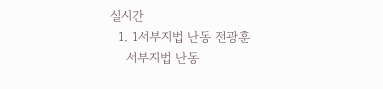실시간
  1. 1서부지법 난동 전광훈
    서부지법 난동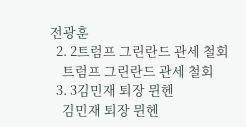전광훈
  2. 2트럼프 그린란드 관세 철회
    트럼프 그린란드 관세 철회
  3. 3김민재 퇴장 뮌헨
    김민재 퇴장 뮌헨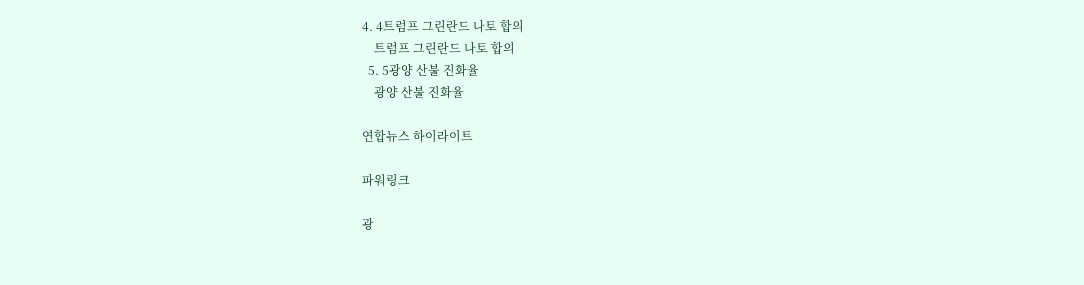4. 4트럼프 그린란드 나토 합의
    트럼프 그린란드 나토 합의
  5. 5광양 산불 진화율
    광양 산불 진화율

연합뉴스 하이라이트

파워링크

광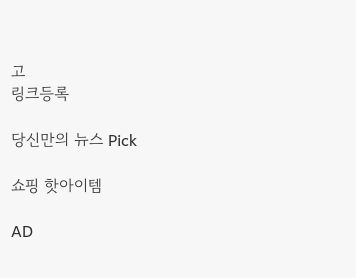고
링크등록

당신만의 뉴스 Pick

쇼핑 핫아이템

AD